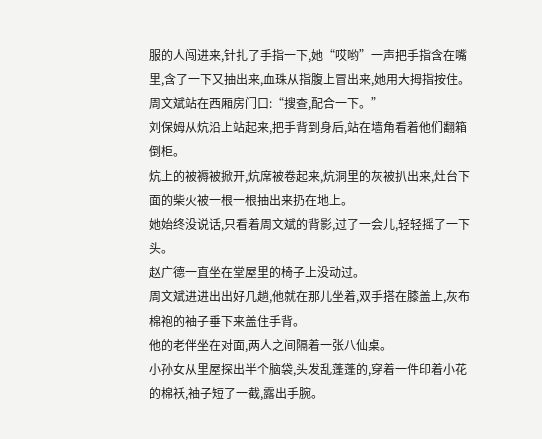服的人闯进来,针扎了手指一下,她“哎哟”一声把手指含在嘴里,含了一下又抽出来,血珠从指腹上冒出来,她用大拇指按住。
周文斌站在西厢房门口:“搜查,配合一下。”
刘保姆从炕沿上站起来,把手背到身后,站在墙角看着他们翻箱倒柜。
炕上的被褥被掀开,炕席被卷起来,炕洞里的灰被扒出来,灶台下面的柴火被一根一根抽出来扔在地上。
她始终没说话,只看着周文斌的背影,过了一会儿,轻轻摇了一下头。
赵广德一直坐在堂屋里的椅子上没动过。
周文斌进进出出好几趟,他就在那儿坐着,双手搭在膝盖上,灰布棉袍的袖子垂下来盖住手背。
他的老伴坐在对面,两人之间隔着一张八仙桌。
小孙女从里屋探出半个脑袋,头发乱蓬蓬的,穿着一件印着小花的棉袄,袖子短了一截,露出手腕。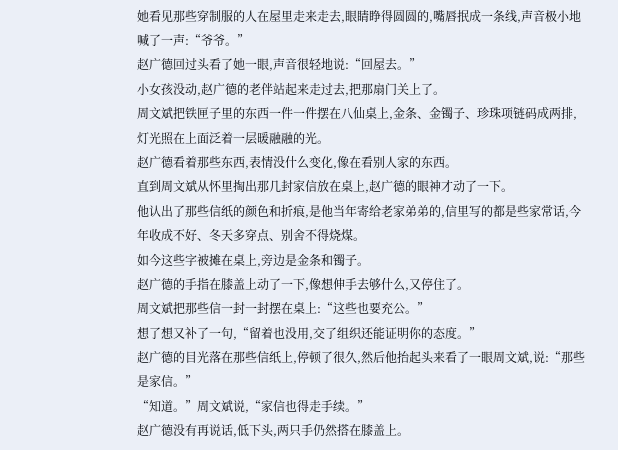她看见那些穿制服的人在屋里走来走去,眼睛睁得圆圆的,嘴唇抿成一条线,声音极小地喊了一声:“爷爷。”
赵广德回过头看了她一眼,声音很轻地说:“回屋去。”
小女孩没动,赵广德的老伴站起来走过去,把那扇门关上了。
周文斌把铁匣子里的东西一件一件摆在八仙桌上,金条、金镯子、珍珠项链码成两排,灯光照在上面泛着一层暖融融的光。
赵广德看着那些东西,表情没什么变化,像在看别人家的东西。
直到周文斌从怀里掏出那几封家信放在桌上,赵广德的眼神才动了一下。
他认出了那些信纸的颜色和折痕,是他当年寄给老家弟弟的,信里写的都是些家常话,今年收成不好、冬天多穿点、别舍不得烧煤。
如今这些字被摊在桌上,旁边是金条和镯子。
赵广德的手指在膝盖上动了一下,像想伸手去够什么,又停住了。
周文斌把那些信一封一封摆在桌上:“这些也要充公。”
想了想又补了一句,“留着也没用,交了组织还能证明你的态度。”
赵广德的目光落在那些信纸上,停顿了很久,然后他抬起头来看了一眼周文斌,说:“那些是家信。”
“知道。”周文斌说,“家信也得走手续。”
赵广德没有再说话,低下头,两只手仍然搭在膝盖上。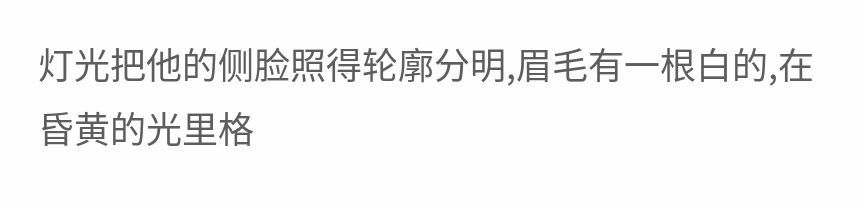灯光把他的侧脸照得轮廓分明,眉毛有一根白的,在昏黄的光里格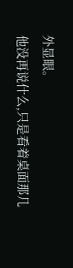外显眼。
他没再说什么,只是看着桌面那几